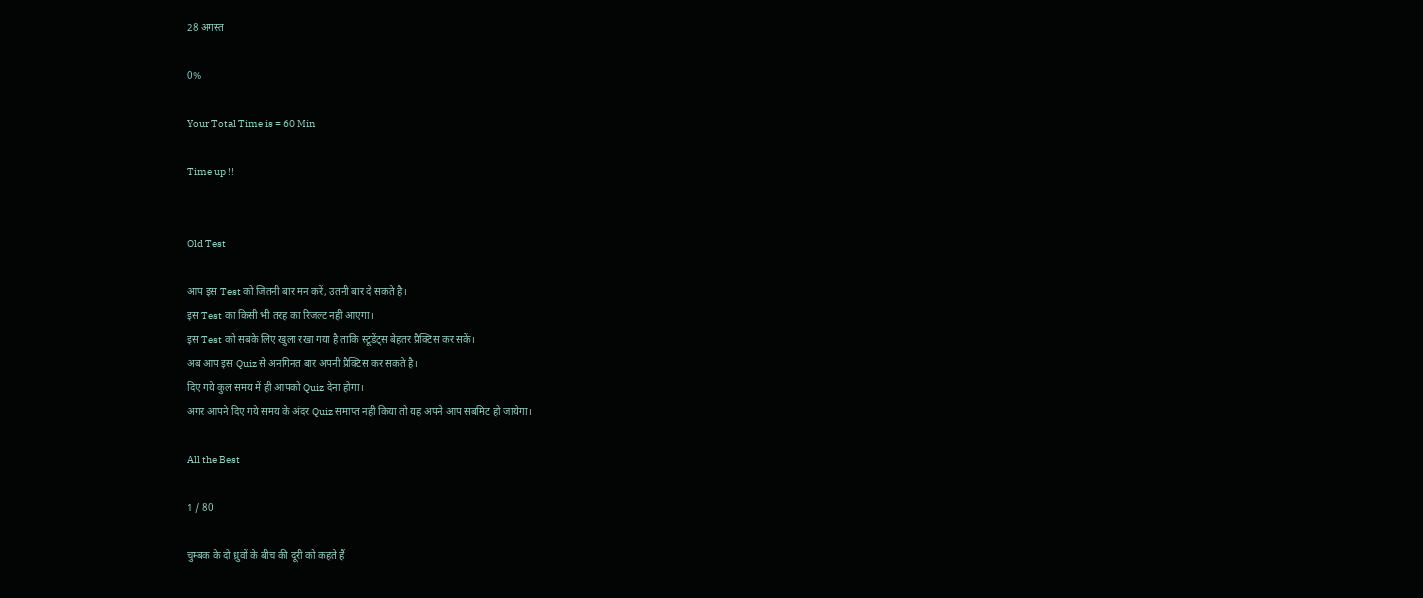28 अगस्त

0%

Your Total Time is = 60 Min

Time up !!


Old Test

आप इस Test को जितनी बार मन करें, उतनी बार दे सकते है।
इस Test का किसी भी तरह का रिजल्ट नही आएगा।
इस Test को सबके लिए खुला रखा गया है ताकि स्टूडेंट्स बेहतर प्रैक्टिस कर सकें।
अब आप इस Quiz से अनगिनत बार अपनी प्रैक्टिस कर सकते है।
दिए गये कुल समय में ही आपको Quiz देना होगा।
अगर आपने दिए गये समय के अंदर Quiz समाप्त नही किया तो यह अपने आप सबमिट हो जायेगा।

All the Best

1 / 80

चुम्बक के दो ध्रुवों के बीच की दूरी को कहते हैं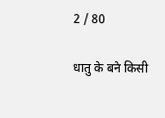2 / 80

धातु के बने किसी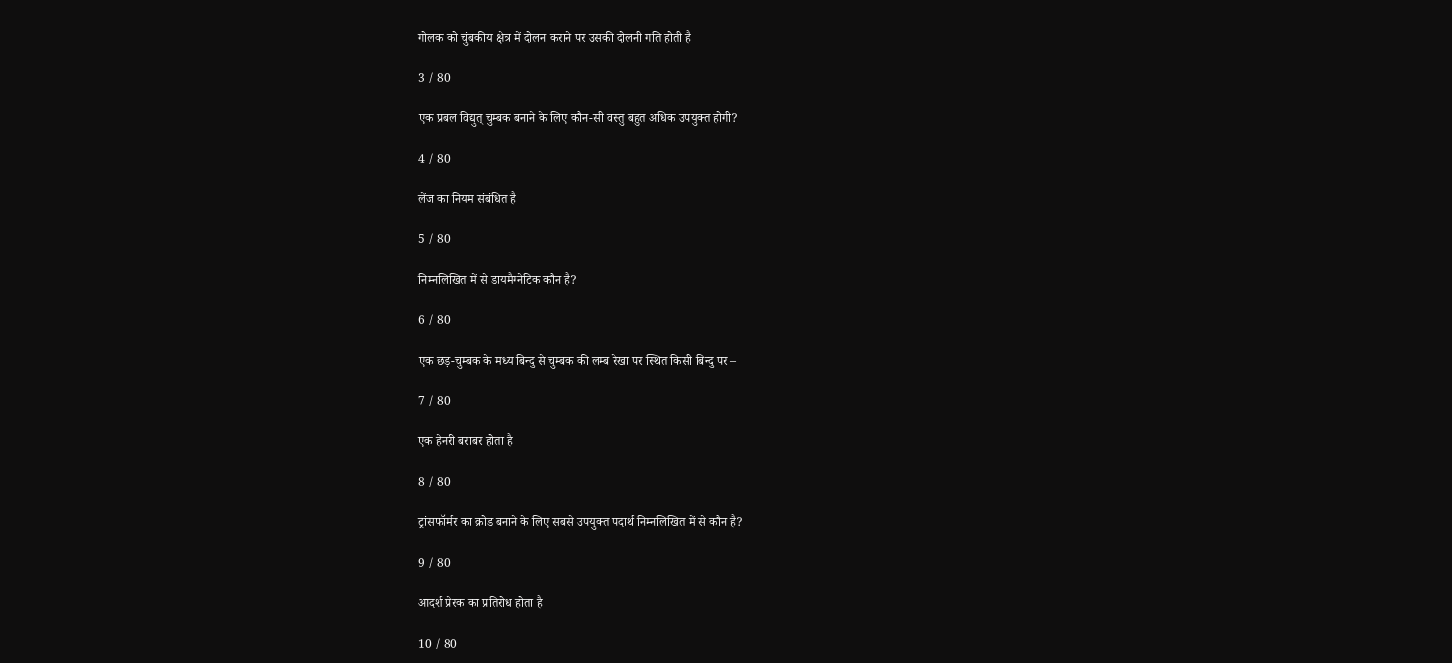गोलक को चुंबकीय क्षेत्र में दोलन कराने पर उसकी दोलनी गति होती है

3 / 80

एक प्रबल विद्युत् चुम्बक बनाने के लिए कौन-सी वस्तु बहुत अधिक उपयुक्त होगी?

4 / 80

लेंज का नियम संबंधित है

5 / 80

निम्नलिखित में से डायमैग्नेटिक कौन है?

6 / 80

एक छड़-चुम्बक के मध्य बिन्दु से चुम्बक की लम्ब रेखा पर स्थित किसी बिन्दु पर –

7 / 80

एक हेनरी बराबर होता है

8 / 80

ट्रांसफॉर्मर का क्रोड बनाने के लिए सबसे उपयुक्त पदार्थ निम्नलिखित में से कौन है?

9 / 80

आदर्श प्रेरक का प्रतिरोध होता है

10 / 80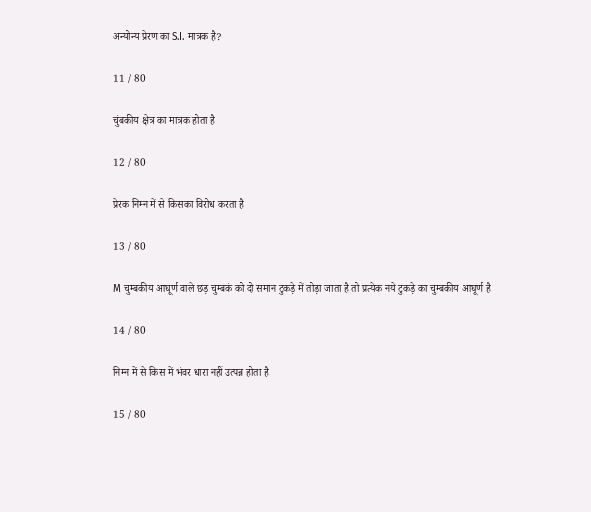अन्योन्य प्रेरण का S.I. मात्रक है?

11 / 80

चुंबकीय क्षेत्र का मात्रक होता है

12 / 80

प्रेरक निम्न में से किसका विरोध करता है

13 / 80

M चुम्बकीय आघूर्ण वाले छड़ चुम्बकं को दो समान टुकड़े में तोड़ा जाता है तो प्रत्येक नये टुकड़े का चुम्बकीय आघूर्ण है

14 / 80

निम्न में से किस में भंवर धारा नहीं उत्पन्न होता है

15 / 80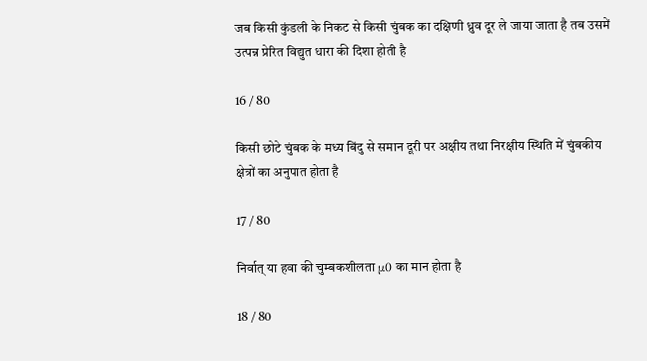जब किसी कुंडली के निकट से किसी चुंबक का दक्षिणी ध्रुव दूर ले जाया जाता है तब उसमें उत्पन्न प्रेरित विद्युत धारा की दिशा होती है

16 / 80

किसी छोटे चुंबक के मध्य बिंदु से समान दूरी पर अक्षीय तथा निरक्षीय स्थिति में चुंबकीय क्षेत्रों का अनुपात होता है

17 / 80

निर्वात् या हवा की चुम्बकशीलता μ0 का मान होता है

18 / 80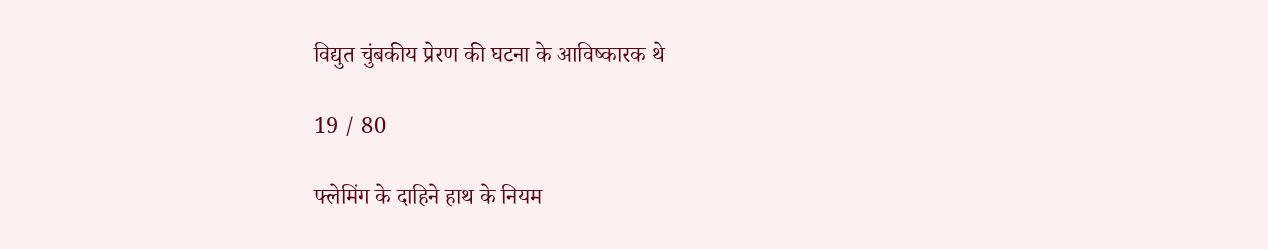विद्युत चुंबकीय प्रेरण की घटना के आविष्कारक थे

19 / 80

फ्लेमिंग के दाहिने हाथ के नियम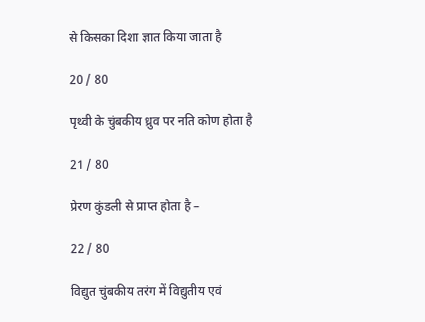से किसका दिशा ज्ञात किया जाता है

20 / 80

पृथ्वी के चुंबकीय ध्रुव पर नति कोण होता है

21 / 80

प्रेरण कुंडली से प्राप्त होता है –

22 / 80

विद्युत चुंबकीय तरंग में विद्युतीय एवं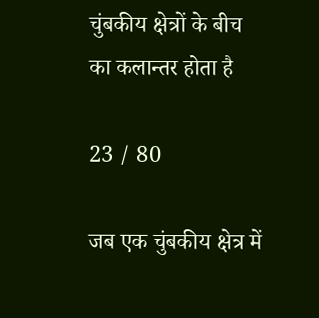चुंबकीय क्षेत्रों के बीच का कलान्तर होता है

23 / 80

जब एक चुंबकीय क्षेत्र में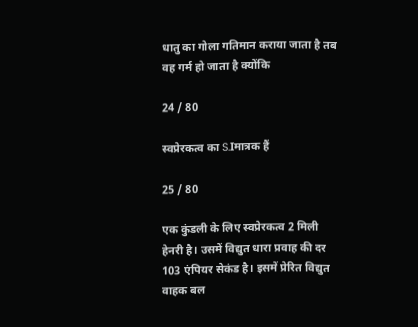धातु का गोला गतिमान कराया जाता है तब वह गर्म हो जाता है क्योंकि

24 / 80

स्वप्रेरकत्व का S.Iमात्रक हैं

25 / 80

एक कुंडली के लिए स्वप्रेरकत्व 2 मिली हेनरी है। उसमें विद्युत धारा प्रवाह की दर 103 एंपियर सेकंड है। इसमें प्रेरित विद्युत वाहक बल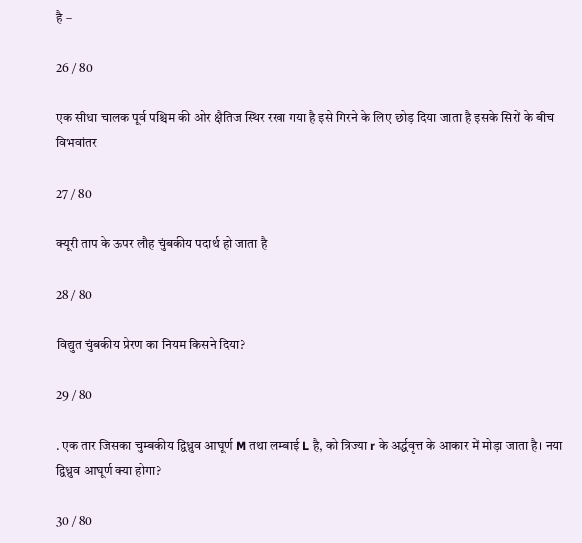है –

26 / 80

एक सीधा चालक पूर्व पश्चिम की ओर क्षैतिज स्थिर रखा गया है इसे गिरने के लिए छोड़ दिया जाता है इसके सिरों के बीच विभवांतर

27 / 80

क्यूरी ताप के ऊपर लौह चुंबकीय पदार्थ हो जाता है

28 / 80

विद्युत चुंबकीय प्रेरण का नियम किसने दिया?

29 / 80

. एक तार जिसका चुम्बकीय द्विध्रुव आघूर्ण M तथा लम्बाई L है, को त्रिज्या r के अर्द्धवृत्त के आकार में मोड़ा जाता है। नया द्विध्रुव आघूर्ण क्या होगा?

30 / 80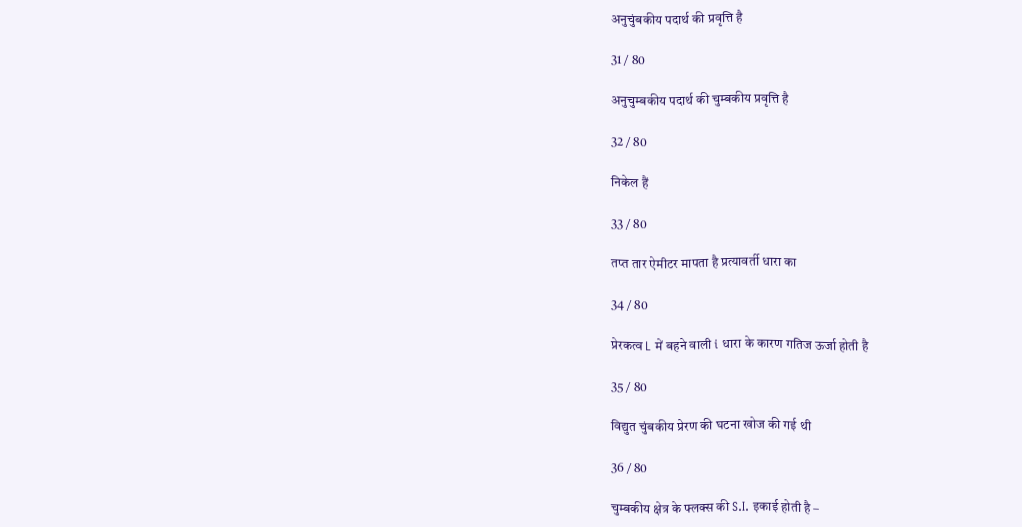अनुचुंबकीय पदार्थ की प्रवृत्ति है

31 / 80

अनुचुम्बकीय पदार्थ की चुम्बकीय प्रवृत्ति है

32 / 80

निकेल हैं

33 / 80

तप्त तार ऐमीटर मापता है प्रत्यावर्ती धारा का

34 / 80

प्रेरकत्व L में बहने वाली i धारा के कारण गतिज ऊर्जा होती है

35 / 80

विद्युत चुंबकीय प्रेरण की घटना खोज की गई थी

36 / 80

चुम्बकीय क्षेत्र के फ्लक्स की S.I. इकाई होती है –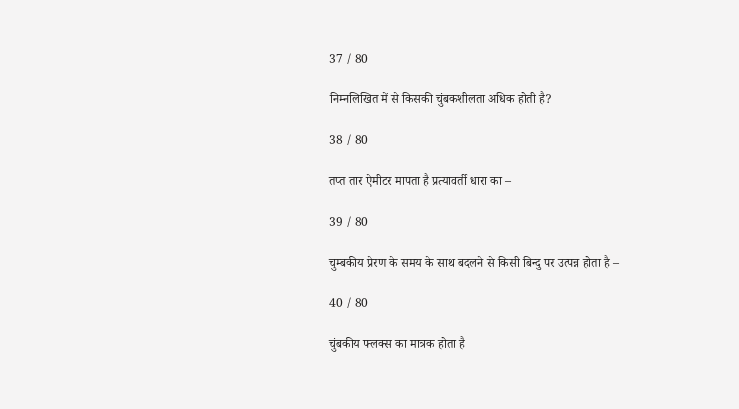37 / 80

निम्नलिखित में से किसकी चुंबकशीलता अधिक होती है?

38 / 80

तप्त तार ऐमीटर मापता है प्रत्यावर्ती धारा का –

39 / 80

चुम्बकीय प्रेरण के समय के साथ बदलने से किसी बिन्दु पर उत्पन्न होता है –

40 / 80

चुंबकीय फ्लक्स का मात्रक होता है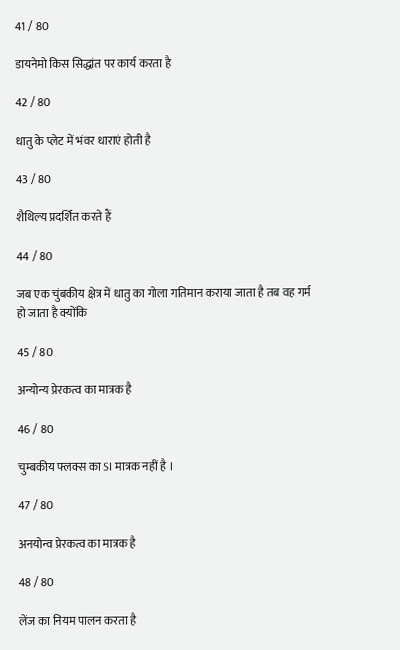41 / 80

डायनेमो किस सिद्धांत पर कार्य करता है

42 / 80

धातु के प्लेट में भंवर धाराएं होती है

43 / 80

शैथिल्य प्रदर्शित करते हैं

44 / 80

जब एक चुंबकीय क्षेत्र में धातु का गोला गतिमान कराया जाता है तब वह गर्म हो जाता है क्योंकि

45 / 80

अन्योन्य प्रेरकत्व का मात्रक है

46 / 80

चुम्बकीय फ्लक्स का SI मात्रक नहीं है ।

47 / 80

अनयोन्व प्रेरकत्व का मात्रक है

48 / 80

लेंज का नियम पालन करता है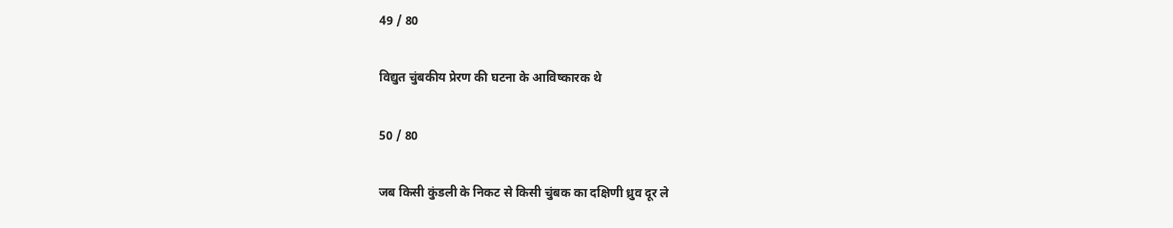49 / 80

विद्युत चुंबकीय प्रेरण की घटना के आविष्कारक थे

50 / 80

जब किसी कुंडली के निकट से किसी चुंबक का दक्षिणी ध्रुव दूर ले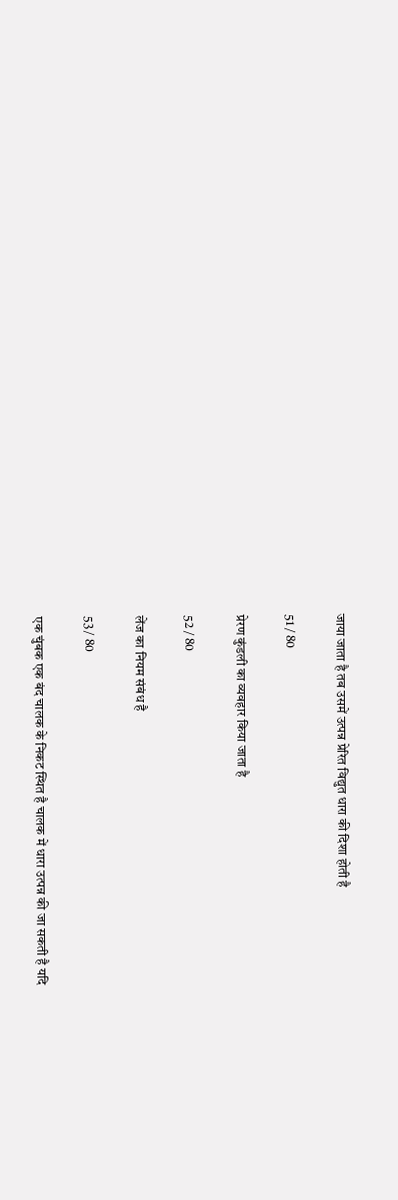जाया जाता है तब उसमें उत्पन्न प्रेरित विद्युत धारा की दिशा होती है

51 / 80

प्रेरण कुंडली का व्यवहार किया जाता है

52 / 80

लेंज का नियम संबंध है

53 / 80

एक चुंबक एक बंद चालक के निकट स्थित है चालक में धारा उत्पन्न की जा सकती है यदि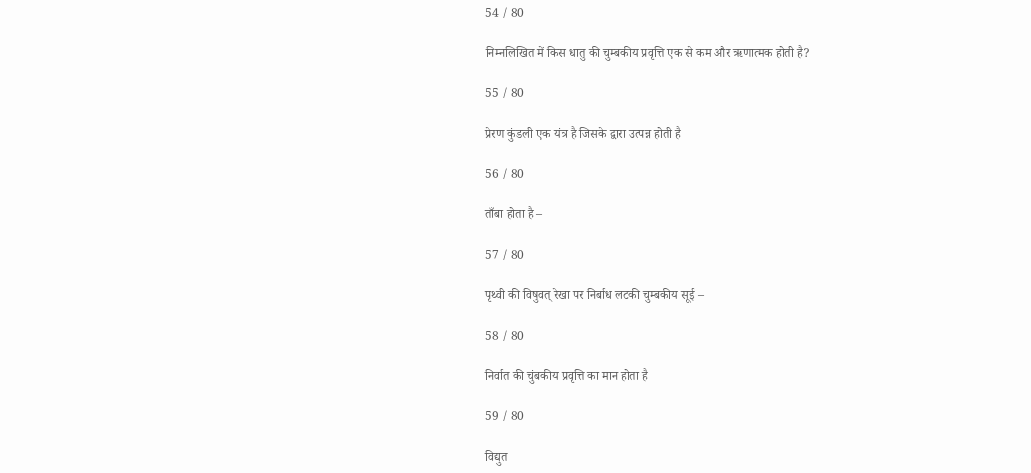54 / 80

निम्नलिखित में किस धातु की चुम्बकीय प्रवृत्ति एक से कम और ऋणात्मक होती है?

55 / 80

प्रेरण कुंडली एक यंत्र है जिसके द्वारा उत्पन्न होती है

56 / 80

ताँबा होता है –

57 / 80

पृथ्वी की विषुवत् रेखा पर निर्बाध लटकी चुम्बकीय सूई –

58 / 80

निर्वात की चुंबकीय प्रवृत्ति का मान होता है

59 / 80

विद्युत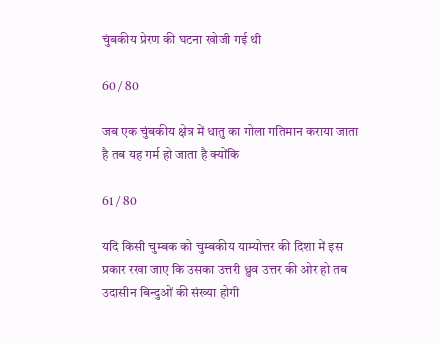चुंबकीय प्रेरण की घटना खोजी गई थी

60 / 80

जब एक चुंबकीय क्षेत्र में धातु का गोला गतिमान कराया जाता है तब यह गर्म हो जाता है क्योंकि

61 / 80

यदि किसी चुम्बक को चुम्बकीय याम्योत्तर की दिशा में इस प्रकार रखा जाए कि उसका उत्तरी ध्रुव उत्तर की ओर हो तब उदासीन बिन्दुओं की संख्या होगी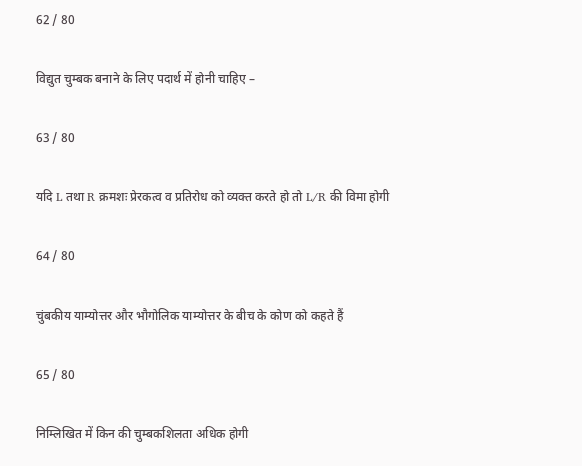62 / 80

विद्युत चुम्बक बनाने के लिए पदार्थ में होनी चाहिए –

63 / 80

यदि L तथा R क्रमशः प्रेरकत्व व प्रतिरोध को व्यक्त करते हो तो L/R की विमा होगी

64 / 80

चुंबकीय याम्योत्तर और भौगोलिक याम्योत्तर के बीच के कोण को कहते हैं

65 / 80

निम्लिखित में किन की चुम्बकशिलता अधिक होगी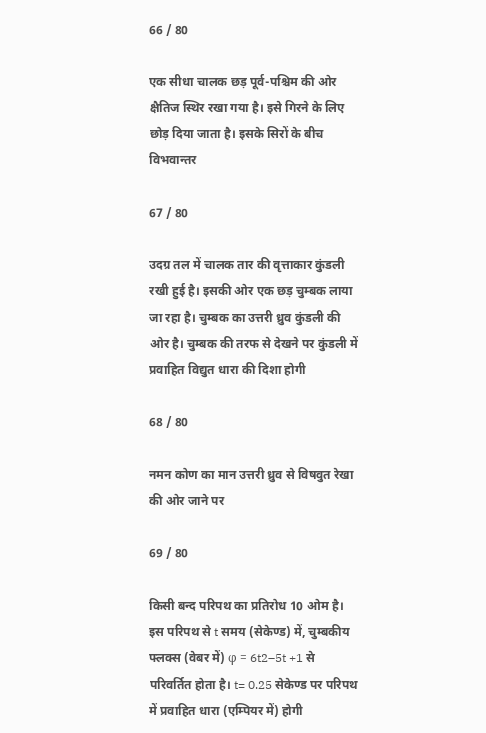66 / 80

एक सीधा चालक छड़ पूर्व-पश्चिम की ओर क्षैतिज स्थिर रखा गया है। इसे गिरने के लिए छोड़ दिया जाता है। इसके सिरों के बीच विभवान्तर

67 / 80

उदग्र तल में चालक तार की वृत्ताकार कुंडली रखी हुई है। इसकी ओर एक छड़ चुम्बक लाया जा रहा है। चुम्बक का उत्तरी ध्रुव कुंडली की ओर है। चुम्बक की तरफ से देखने पर कुंडली में प्रवाहित विद्युत धारा की दिशा होगी

68 / 80

नमन कोण का मान उत्तरी ध्रुव से विषवुत रेखा की ओर जाने पर

69 / 80

किसी बन्द परिपथ का प्रतिरोध 10 ओम है। इस परिपथ से t समय (सेकेण्ड) में, चुम्बकीय फ्लक्स (वेबर में) φ = 6t2–5t +1 से परिवर्तित होता है। t= 0.25 सेकेण्ड पर परिपथ में प्रवाहित धारा (एम्पियर में) होगी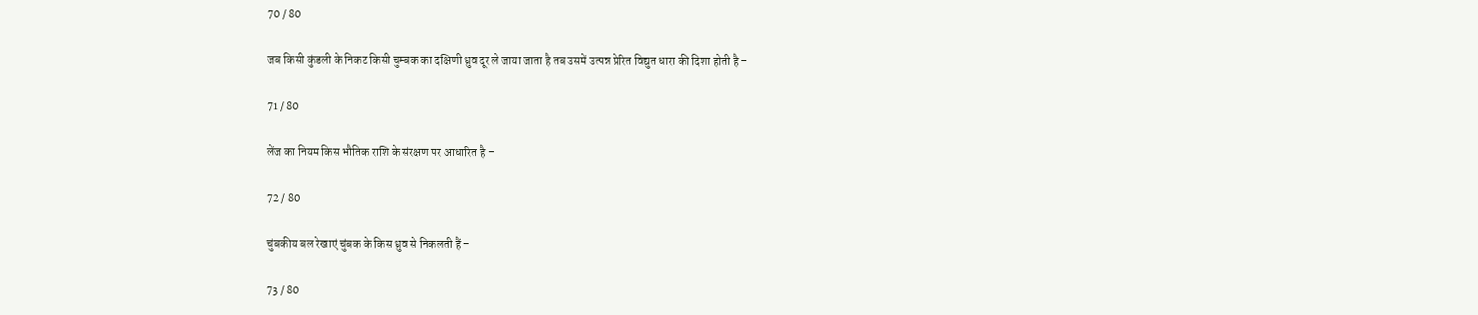70 / 80

जब किसी कुंडली के निकट किसी चुम्बक का दक्षिणी ध्रुव दूर ले जाया जाता है तब उसमें उत्पन्न प्रेरित विद्युत धारा की दिशा होती है –

71 / 80

लेंज का नियम किस भौतिक राशि के संरक्षण पर आधारित है –

72 / 80

चुंबकीय बल रेखाएं चुंबक के किस ध्रुव से निकलती हैं –

73 / 80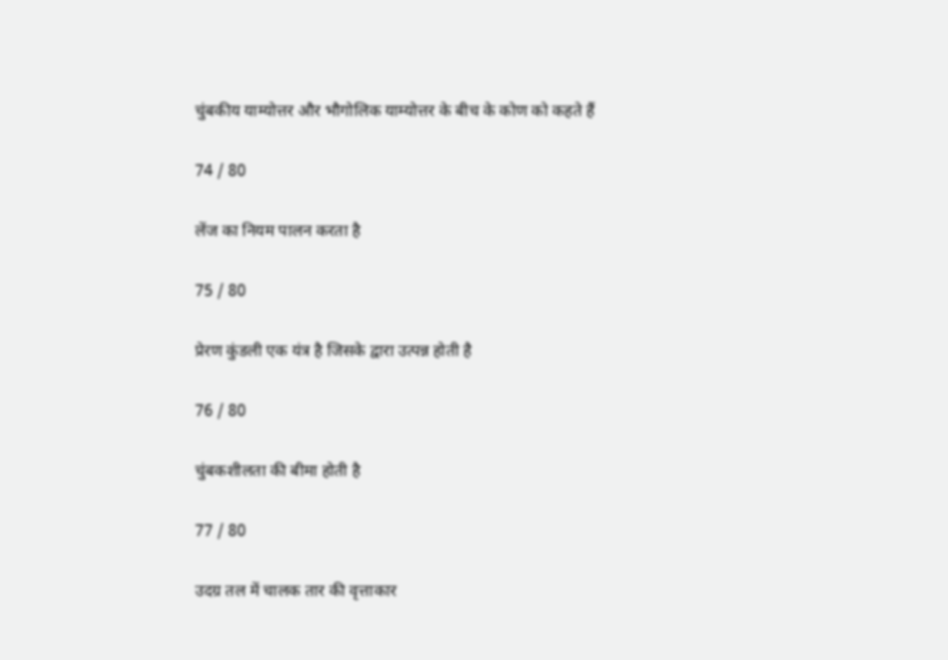चुंबकीय याम्योत्तर और भौगोलिक याम्योत्तर के बीच के कोण को कहते हैं

74 / 80

लेंज का नियम पालन करता है

75 / 80

प्रेरण कुंडली एक यंत्र है जिसके द्वारा उत्पन्न होती है

76 / 80

चुंबकशीलता की बीमा होती है

77 / 80

उदग्र तल में चालक तार की वृत्ताकार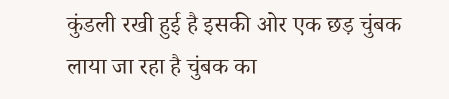कुंडली रखी हुई है इसकी ओर एक छड़ चुंबक लाया जा रहा है चुंबक का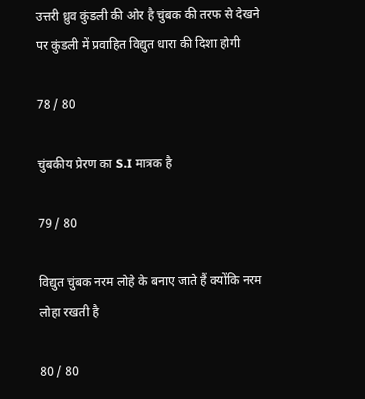उत्तरी ध्रुव कुंडली की ओर है चुंबक की तरफ से देखने पर कुंडली में प्रवाहित विद्युत धारा की दिशा होगी

78 / 80

चुंबकीय प्रेरण का S.I मात्रक है

79 / 80

विद्युत चुंबक नरम लोहे के बनाए जाते हैं क्योंकि नरम लोहा रखती है

80 / 80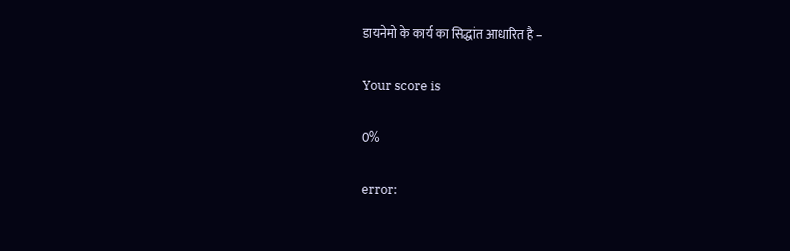डायनेमो के कार्य का सिद्धांत आधारित है –

Your score is

0%

error: